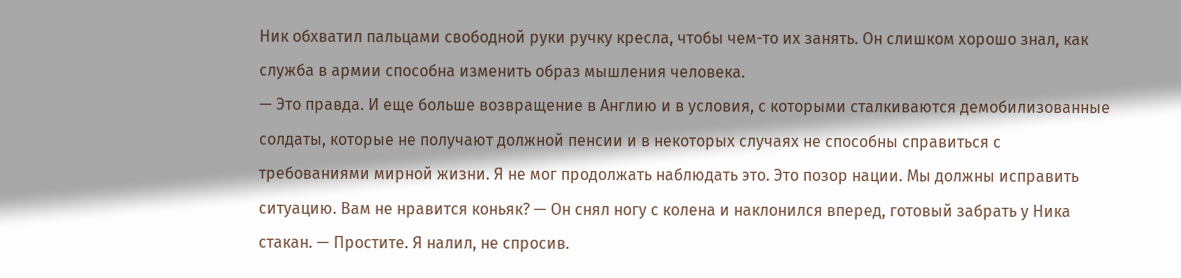Ник обхватил пальцами свободной руки ручку кресла, чтобы чем-то их занять. Он слишком хорошо знал, как служба в армии способна изменить образ мышления человека.
— Это правда. И еще больше возвращение в Англию и в условия, с которыми сталкиваются демобилизованные солдаты, которые не получают должной пенсии и в некоторых случаях не способны справиться с требованиями мирной жизни. Я не мог продолжать наблюдать это. Это позор нации. Мы должны исправить ситуацию. Вам не нравится коньяк? — Он снял ногу с колена и наклонился вперед, готовый забрать у Ника стакан. — Простите. Я налил, не спросив.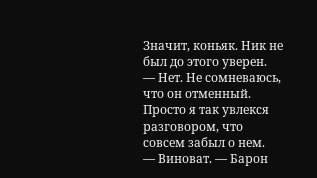Значит, коньяк. Ник не был до этого уверен.
— Нет. Не сомневаюсь, что он отменный. Просто я так увлекся разговором, что совсем забыл о нем.
— Виноват. — Барон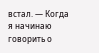встал. — Когда я начинаю говорить о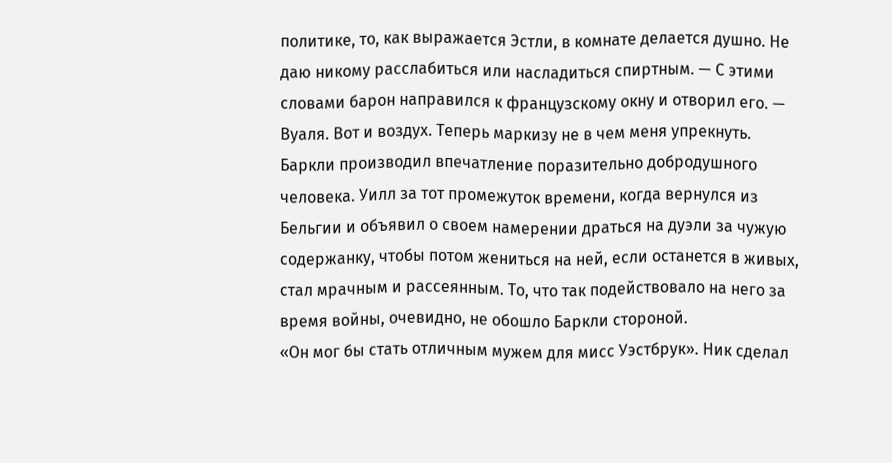политике, то, как выражается Эстли, в комнате делается душно. Не даю никому расслабиться или насладиться спиртным. — С этими словами барон направился к французскому окну и отворил его. — Вуаля. Вот и воздух. Теперь маркизу не в чем меня упрекнуть.
Баркли производил впечатление поразительно добродушного человека. Уилл за тот промежуток времени, когда вернулся из Бельгии и объявил о своем намерении драться на дуэли за чужую содержанку, чтобы потом жениться на ней, если останется в живых, стал мрачным и рассеянным. То, что так подействовало на него за время войны, очевидно, не обошло Баркли стороной.
«Он мог бы стать отличным мужем для мисс Уэстбрук». Ник сделал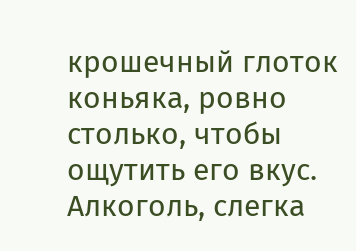крошечный глоток коньяка, ровно столько, чтобы ощутить его вкус. Алкоголь, слегка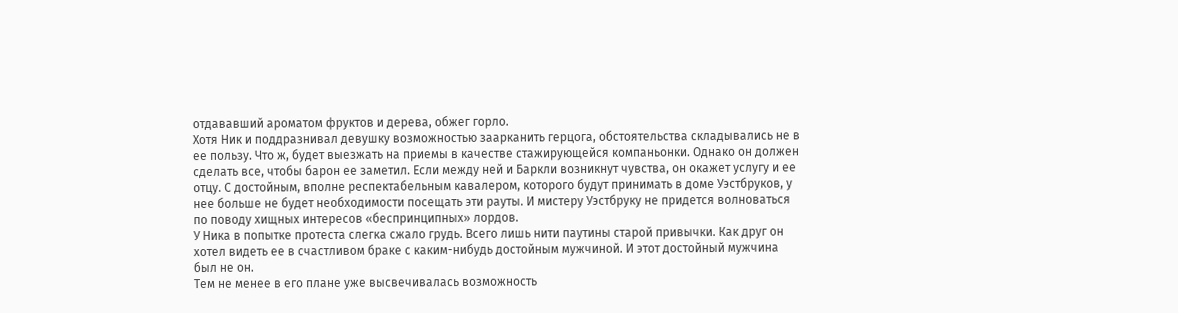отдававший ароматом фруктов и дерева, обжег горло.
Хотя Ник и поддразнивал девушку возможностью заарканить герцога, обстоятельства складывались не в ее пользу. Что ж, будет выезжать на приемы в качестве стажирующейся компаньонки. Однако он должен сделать все, чтобы барон ее заметил. Если между ней и Баркли возникнут чувства, он окажет услугу и ее отцу. С достойным, вполне респектабельным кавалером, которого будут принимать в доме Уэстбруков, у нее больше не будет необходимости посещать эти рауты. И мистеру Уэстбруку не придется волноваться по поводу хищных интересов «беспринципных» лордов.
У Ника в попытке протеста слегка сжало грудь. Всего лишь нити паутины старой привычки. Как друг он хотел видеть ее в счастливом браке с каким-нибудь достойным мужчиной. И этот достойный мужчина был не он.
Тем не менее в его плане уже высвечивалась возможность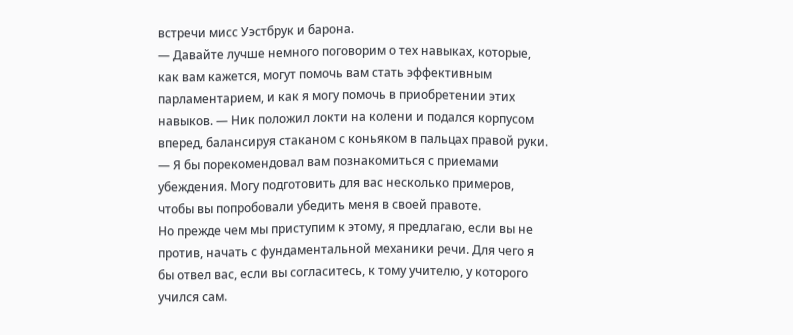встречи мисс Уэстбрук и барона.
— Давайте лучше немного поговорим о тех навыках, которые, как вам кажется, могут помочь вам стать эффективным парламентарием, и как я могу помочь в приобретении этих навыков. — Ник положил локти на колени и подался корпусом вперед, балансируя стаканом с коньяком в пальцах правой руки. — Я бы порекомендовал вам познакомиться с приемами убеждения. Могу подготовить для вас несколько примеров, чтобы вы попробовали убедить меня в своей правоте.
Но прежде чем мы приступим к этому, я предлагаю, если вы не против, начать с фундаментальной механики речи. Для чего я бы отвел вас, если вы согласитесь, к тому учителю, у которого учился сам.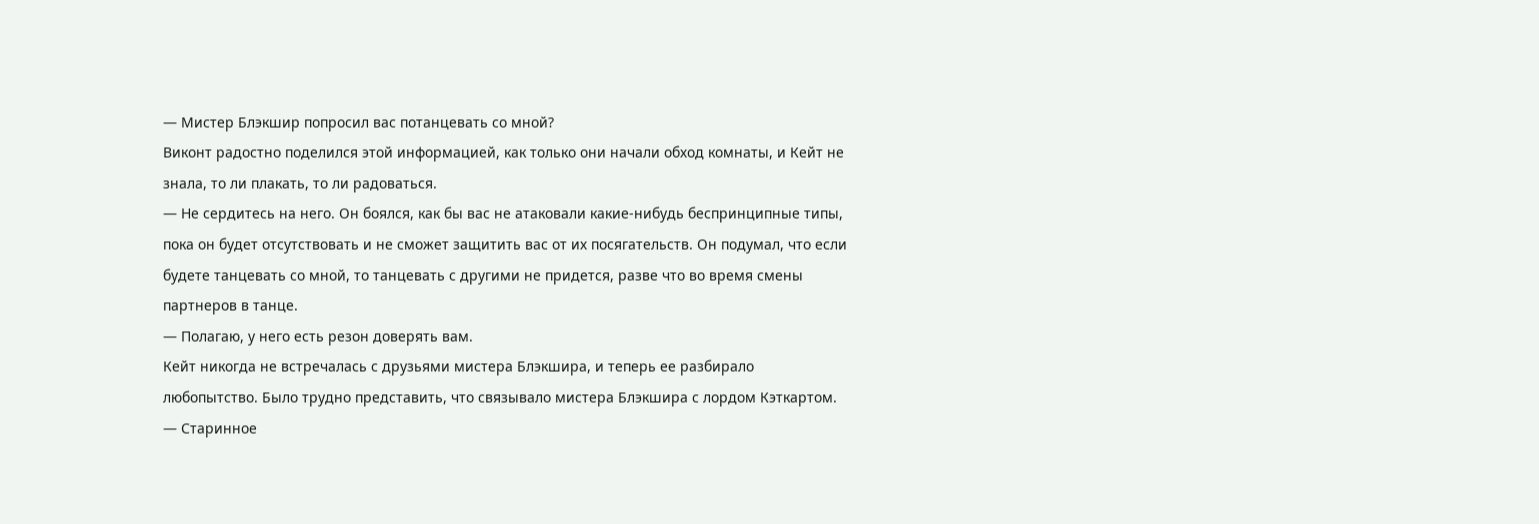— Мистер Блэкшир попросил вас потанцевать со мной?
Виконт радостно поделился этой информацией, как только они начали обход комнаты, и Кейт не знала, то ли плакать, то ли радоваться.
— Не сердитесь на него. Он боялся, как бы вас не атаковали какие-нибудь беспринципные типы, пока он будет отсутствовать и не сможет защитить вас от их посягательств. Он подумал, что если будете танцевать со мной, то танцевать с другими не придется, разве что во время смены партнеров в танце.
— Полагаю, у него есть резон доверять вам.
Кейт никогда не встречалась с друзьями мистера Блэкшира, и теперь ее разбирало любопытство. Было трудно представить, что связывало мистера Блэкшира с лордом Кэткартом.
— Старинное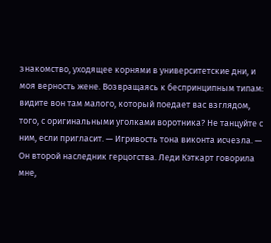знакомство, уходящее корнями в университетские дни, и моя верность жене. Возвращаясь к беспринципным типам: видите вон там малого, который поедает вас взглядом, того, с оригинальными уголками воротника? Не танцуйте с ним, если пригласит. — Игривость тона виконта исчезла. — Он второй наследник герцогства. Леди Кэткарт говорила мне,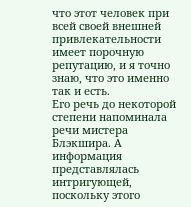что этот человек при всей своей внешней привлекательности имеет порочную репутацию, и я точно знаю, что это именно так и есть.
Его речь до некоторой степени напоминала речи мистера Блэкшира. А информация представлялась интригующей, поскольку этого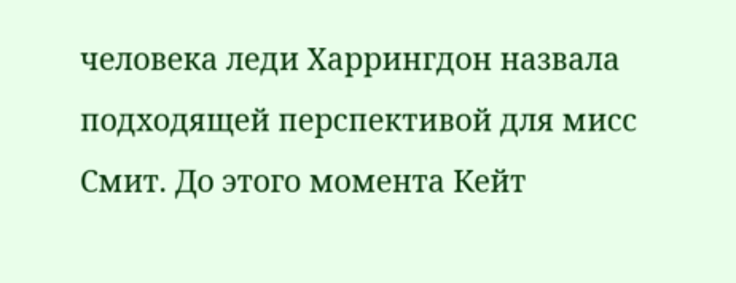человека леди Харрингдон назвала подходящей перспективой для мисс Смит. До этого момента Кейт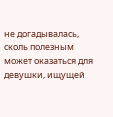не догадывалась, сколь полезным может оказаться для девушки, ищущей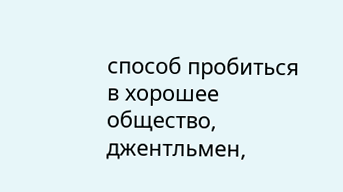способ пробиться в хорошее общество, джентльмен,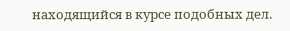находящийся в курсе подобных дел.